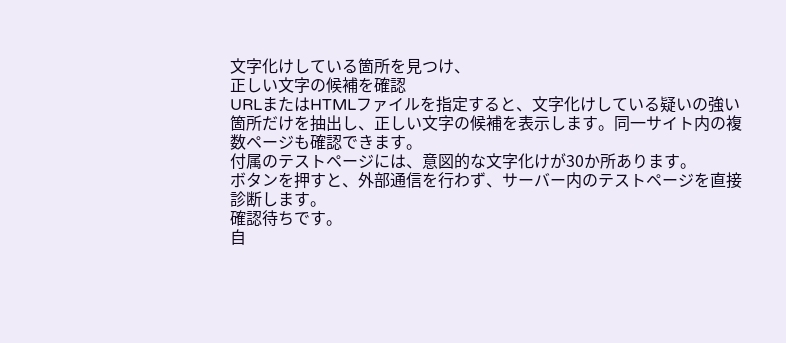文字化けしている箇所を見つけ、
正しい文字の候補を確認
URLまたはHTMLファイルを指定すると、文字化けしている疑いの強い箇所だけを抽出し、正しい文字の候補を表示します。同一サイト内の複数ページも確認できます。
付属のテストページには、意図的な文字化けが30か所あります。
ボタンを押すと、外部通信を行わず、サーバー内のテストページを直接診断します。
確認待ちです。
自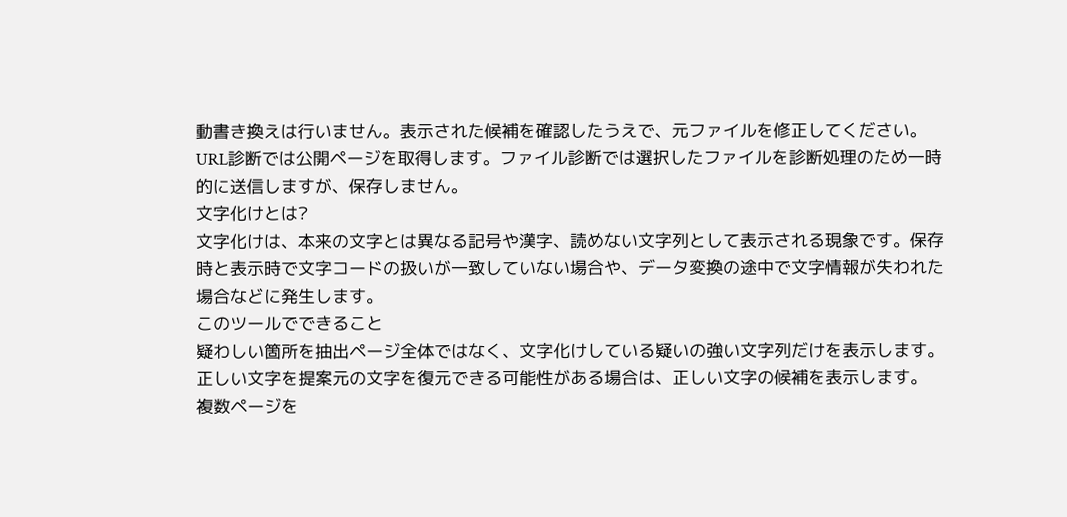動書き換えは行いません。表示された候補を確認したうえで、元ファイルを修正してください。URL診断では公開ページを取得します。ファイル診断では選択したファイルを診断処理のため一時的に送信しますが、保存しません。
文字化けとは?
文字化けは、本来の文字とは異なる記号や漢字、読めない文字列として表示される現象です。保存時と表示時で文字コードの扱いが一致していない場合や、データ変換の途中で文字情報が失われた場合などに発生します。
このツールでできること
疑わしい箇所を抽出ページ全体ではなく、文字化けしている疑いの強い文字列だけを表示します。
正しい文字を提案元の文字を復元できる可能性がある場合は、正しい文字の候補を表示します。
複数ページを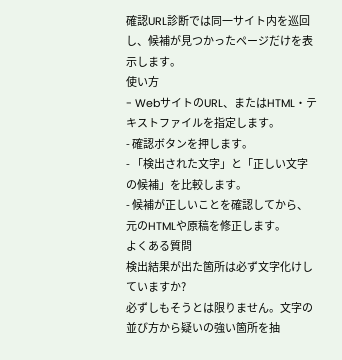確認URL診断では同一サイト内を巡回し、候補が見つかったページだけを表示します。
使い方
- WebサイトのURL、またはHTML・テキストファイルを指定します。
- 確認ボタンを押します。
- 「検出された文字」と「正しい文字の候補」を比較します。
- 候補が正しいことを確認してから、元のHTMLや原稿を修正します。
よくある質問
検出結果が出た箇所は必ず文字化けしていますか?
必ずしもそうとは限りません。文字の並び方から疑いの強い箇所を抽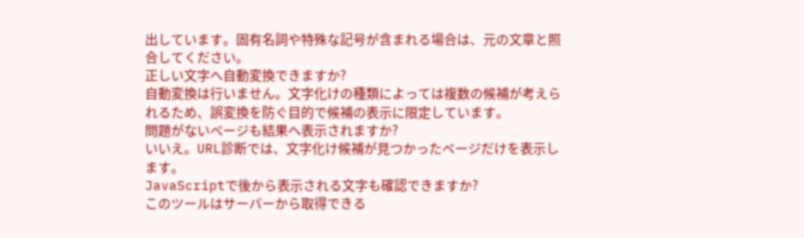出しています。固有名詞や特殊な記号が含まれる場合は、元の文章と照合してください。
正しい文字へ自動変換できますか?
自動変換は行いません。文字化けの種類によっては複数の候補が考えられるため、誤変換を防ぐ目的で候補の表示に限定しています。
問題がないページも結果へ表示されますか?
いいえ。URL診断では、文字化け候補が見つかったページだけを表示します。
JavaScriptで後から表示される文字も確認できますか?
このツールはサーバーから取得できる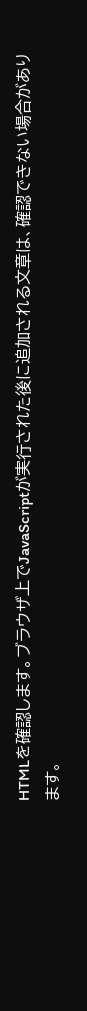HTMLを確認します。ブラウザ上でJavaScriptが実行された後に追加される文章は、確認できない場合があります。